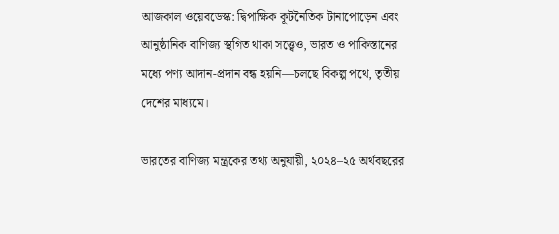আজকাল ওয়েবডেস্ক: দ্বিপাক্ষিক কূটনৈতিক টানাপোড়েন এবং আনুষ্ঠানিক বাণিজ্য স্থগিত থাকা সত্ত্বেও, ভারত ও পাকিস্তানের মধ্যে পণ্য আদান-প্রদান বন্ধ হয়নি—চলছে বিকল্প পথে, তৃতীয় দেশের মাধ্যমে।

ভারতের বাণিজ্য মন্ত্রকের তথ্য অনুযায়ী, ২০২৪–২৫ অর্থবছরের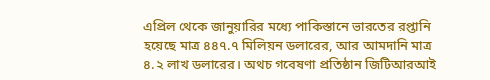এপ্রিল থেকে জানুয়ারির মধ্যে পাকিস্তানে ভারতের রপ্তানি হয়েছে মাত্র ৪৪৭.৭ মিলিয়ন ডলারের, আর আমদানি মাত্র ৪.২ লাখ ডলারের। অথচ গবেষণা প্রতিষ্ঠান জিটিআরআই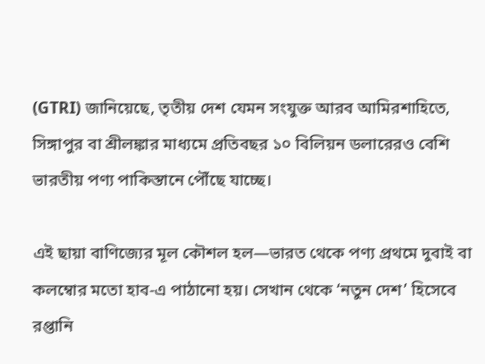(GTRI) জানিয়েছে, তৃতীয় দেশ যেমন সংযুক্ত আরব আমিরশাহিতে, সিঙ্গাপুর বা শ্রীলঙ্কার মাধ্যমে প্রতিবছর ১০ বিলিয়ন ডলারেরও বেশি ভারতীয় পণ্য পাকিস্তানে পৌঁছে যাচ্ছে।

এই ছায়া বাণিজ্যের মূল কৌশল হল—ভারত থেকে পণ্য প্রথমে দুবাই বা কলম্বোর মতো হাব-এ পাঠানো হয়। সেখান থেকে ‘নতুন দেশ’ হিসেবে রপ্তানি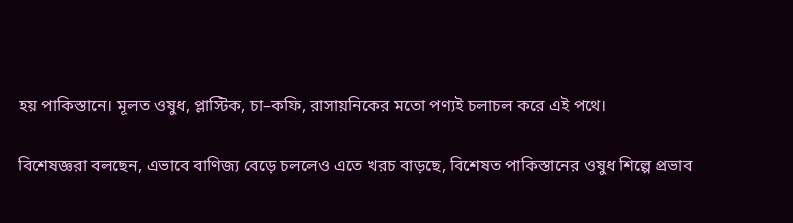হয় পাকিস্তানে। মূলত ওষুধ, প্লাস্টিক, চা–কফি, রাসায়নিকের মতো পণ্যই চলাচল করে এই পথে।

বিশেষজ্ঞরা বলছেন, এভাবে বাণিজ্য বেড়ে চললেও এতে খরচ বাড়ছে, বিশেষত পাকিস্তানের ওষুধ শিল্পে প্রভাব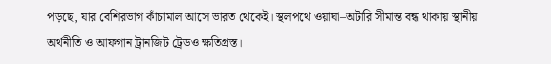পড়ছে, যার বেশিরভাগ কাঁচামাল আসে ভারত থেকেই। স্থলপথে ওয়াঘা–অটারি সীমান্ত বন্ধ থাকায় স্থানীয় অর্থনীতি ও আফগান ট্রানজিট ট্রেডও ক্ষতিগ্রস্ত।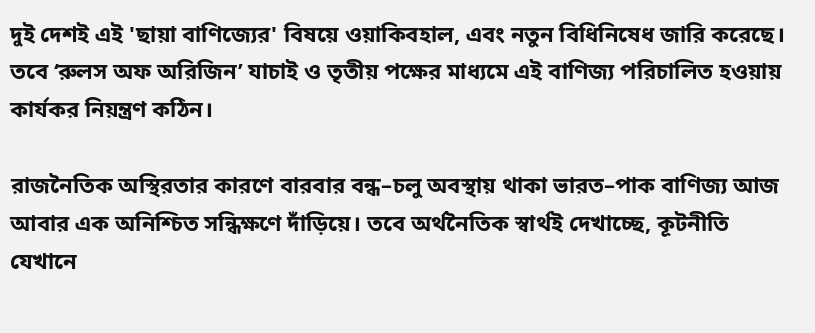দুই দেশই এই 'ছায়া বাণিজ্যের' বিষয়ে ওয়াকিবহাল, এবং নতুন বিধিনিষেধ জারি করেছে। তবে ‘রুলস অফ অরিজিন’ যাচাই ও তৃতীয় পক্ষের মাধ্যমে এই বাণিজ্য পরিচালিত হওয়ায় কার্যকর নিয়ন্ত্রণ কঠিন।

রাজনৈতিক অস্থিরতার কারণে বারবার বন্ধ–চলু অবস্থায় থাকা ভারত–পাক বাণিজ্য আজ আবার এক অনিশ্চিত সন্ধিক্ষণে দাঁড়িয়ে। তবে অর্থনৈতিক স্বার্থই দেখাচ্ছে, কূটনীতি যেখানে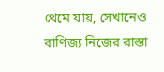থেমে যায়, সেখানেও বাণিজ্য নিজের রাস্তা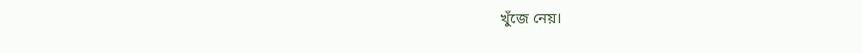খুঁজে নেয়।